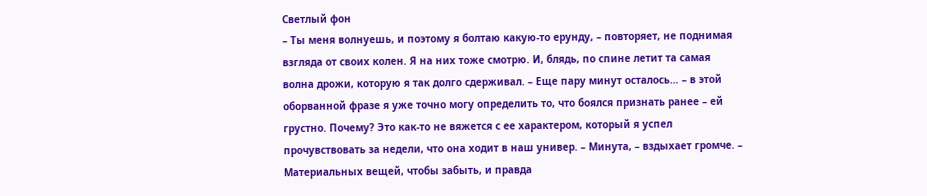Светлый фон
– Ты меня волнуешь, и поэтому я болтаю какую-то ерунду, – повторяет, не поднимая взгляда от своих колен. Я на них тоже смотрю. И, блядь, по спине летит та самая волна дрожи, которую я так долго сдерживал. – Еще пару минут осталось… – в этой оборванной фразе я уже точно могу определить то, что боялся признать ранее – ей грустно. Почему? Это как-то не вяжется с ее характером, который я успел прочувствовать за недели, что она ходит в наш универ. – Минута, – вздыхает громче. – Материальных вещей, чтобы забыть, и правда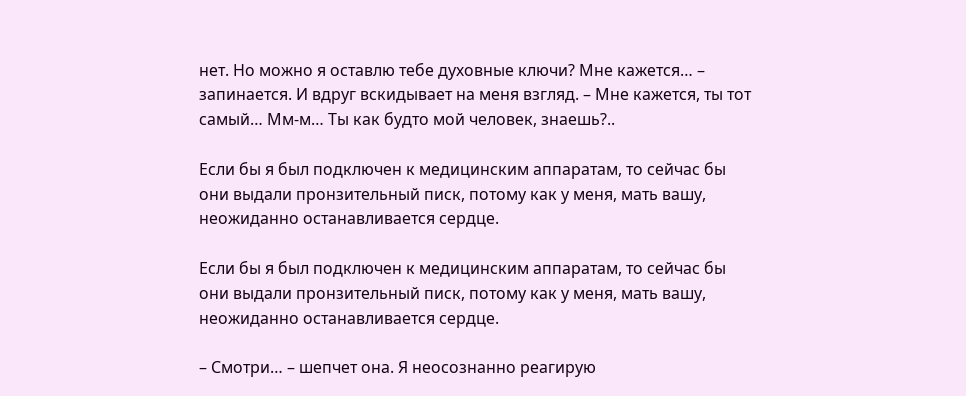нет. Но можно я оставлю тебе духовные ключи? Мне кажется… – запинается. И вдруг вскидывает на меня взгляд. – Мне кажется, ты тот самый… Мм-м… Ты как будто мой человек, знаешь?..

Если бы я был подключен к медицинским аппаратам, то сейчас бы они выдали пронзительный писк, потому как у меня, мать вашу, неожиданно останавливается сердце.

Если бы я был подключен к медицинским аппаратам, то сейчас бы они выдали пронзительный писк, потому как у меня, мать вашу, неожиданно останавливается сердце.

– Смотри… – шепчет она. Я неосознанно реагирую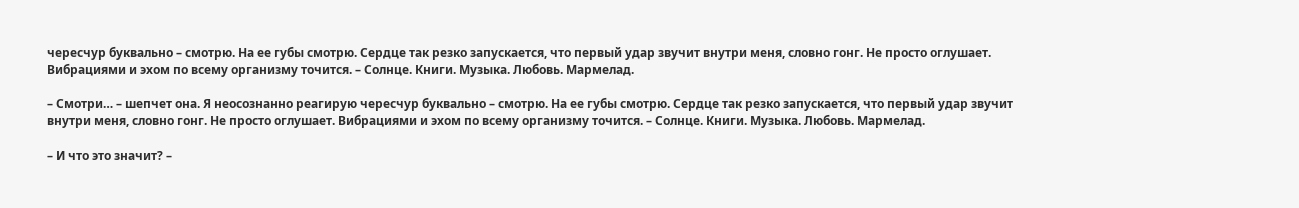чересчур буквально – смотрю. На ее губы смотрю. Сердце так резко запускается, что первый удар звучит внутри меня, словно гонг. Не просто оглушает. Вибрациями и эхом по всему организму точится. – Солнце. Книги. Музыка. Любовь. Мармелад.

– Смотри… – шепчет она. Я неосознанно реагирую чересчур буквально – смотрю. На ее губы смотрю. Сердце так резко запускается, что первый удар звучит внутри меня, словно гонг. Не просто оглушает. Вибрациями и эхом по всему организму точится. – Солнце. Книги. Музыка. Любовь. Мармелад.

– И что это значит? –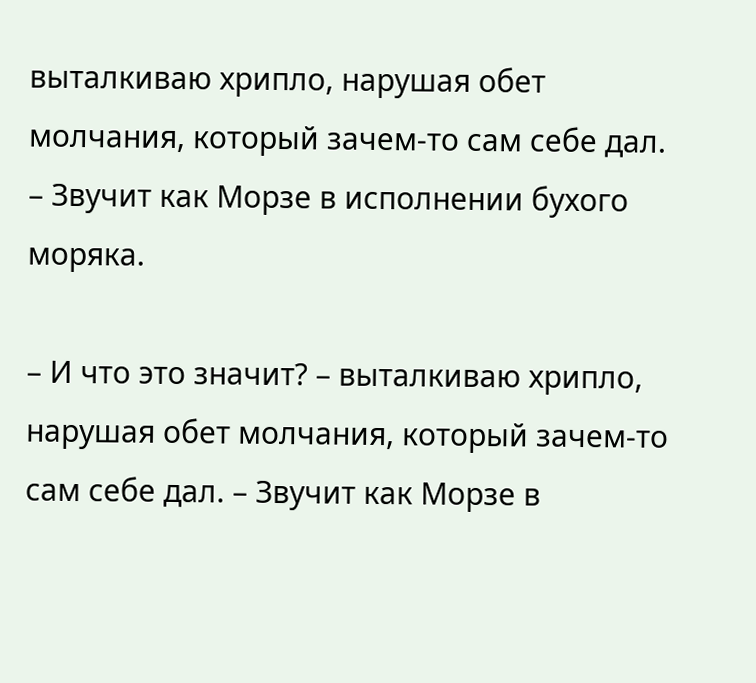выталкиваю хрипло, нарушая обет молчания, который зачем-то сам себе дал. – Звучит как Морзе в исполнении бухого моряка.

– И что это значит? – выталкиваю хрипло, нарушая обет молчания, который зачем-то сам себе дал. – Звучит как Морзе в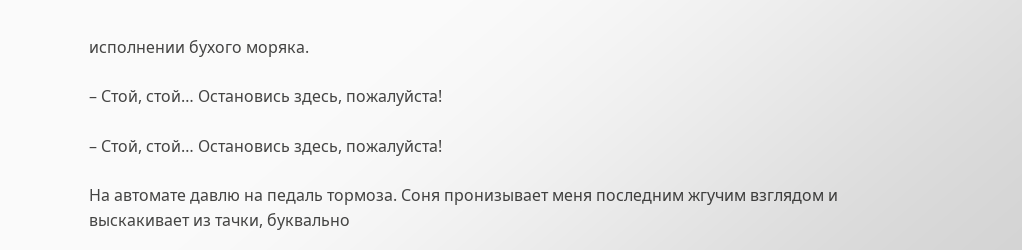исполнении бухого моряка.

– Стой, стой… Остановись здесь, пожалуйста!

– Стой, стой… Остановись здесь, пожалуйста!

На автомате давлю на педаль тормоза. Соня пронизывает меня последним жгучим взглядом и выскакивает из тачки, буквально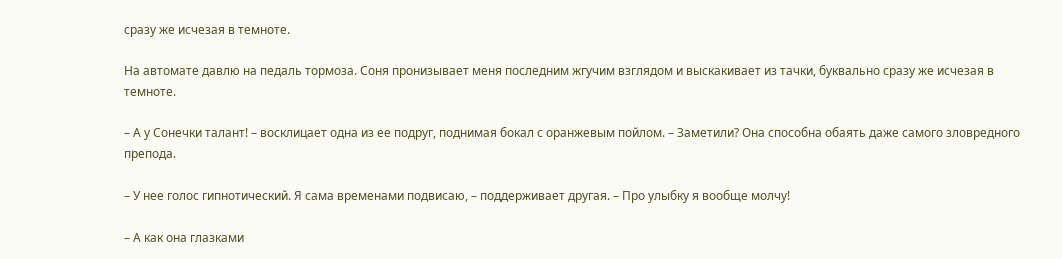сразу же исчезая в темноте.

На автомате давлю на педаль тормоза. Соня пронизывает меня последним жгучим взглядом и выскакивает из тачки, буквально сразу же исчезая в темноте.

– А у Сонечки талант! – восклицает одна из ее подруг, поднимая бокал с оранжевым пойлом. – Заметили? Она способна обаять даже самого зловредного препода.

– У нее голос гипнотический. Я сама временами подвисаю, – поддерживает другая. – Про улыбку я вообще молчу!

– А как она глазками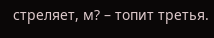стреляет, м? – топит третья.